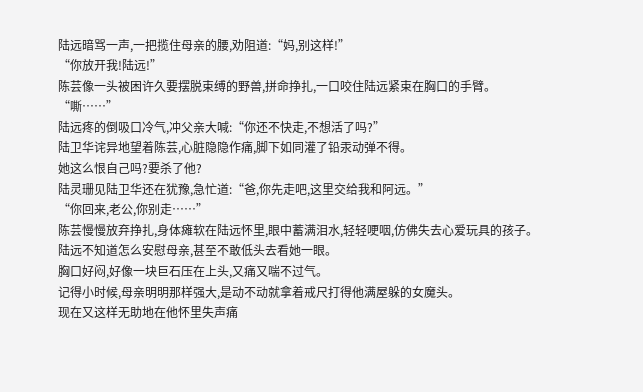陆远暗骂一声,一把揽住母亲的腰,劝阻道:“妈,别这样!”
“你放开我!陆远!”
陈芸像一头被困许久要摆脱束缚的野兽,拼命挣扎,一口咬住陆远紧束在胸口的手臂。
“嘶……”
陆远疼的倒吸口冷气,冲父亲大喊:“你还不快走,不想活了吗?”
陆卫华诧异地望着陈芸,心脏隐隐作痛,脚下如同灌了铅汞动弹不得。
她这么恨自己吗?要杀了他?
陆灵珊见陆卫华还在犹豫,急忙道:“爸,你先走吧,这里交给我和阿远。”
“你回来,老公,你别走……”
陈芸慢慢放弃挣扎,身体瘫软在陆远怀里,眼中蓄满泪水,轻轻哽咽,仿佛失去心爱玩具的孩子。
陆远不知道怎么安慰母亲,甚至不敢低头去看她一眼。
胸口好闷,好像一块巨石压在上头,又痛又喘不过气。
记得小时候,母亲明明那样强大,是动不动就拿着戒尺打得他满屋躲的女魔头。
现在又这样无助地在他怀里失声痛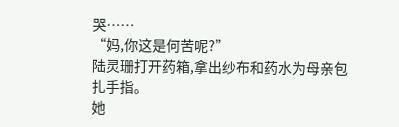哭……
“妈,你这是何苦呢?”
陆灵珊打开药箱,拿出纱布和药水为母亲包扎手指。
她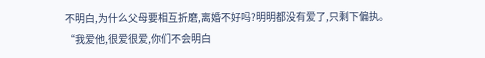不明白,为什么父母要相互折磨,离婚不好吗?明明都没有爱了,只剩下偏执。
“我爱他,很爱很爱,你们不会明白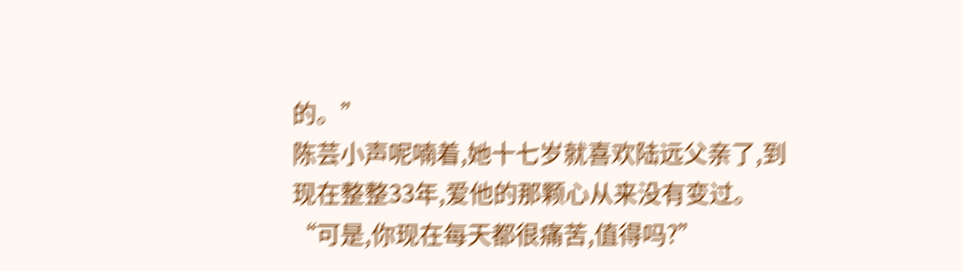的。”
陈芸小声呢喃着,她十七岁就喜欢陆远父亲了,到现在整整33年,爱他的那颗心从来没有变过。
“可是,你现在每天都很痛苦,值得吗?”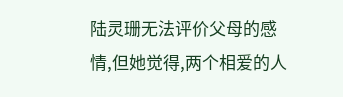陆灵珊无法评价父母的感情,但她觉得,两个相爱的人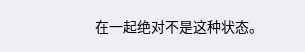在一起绝对不是这种状态。